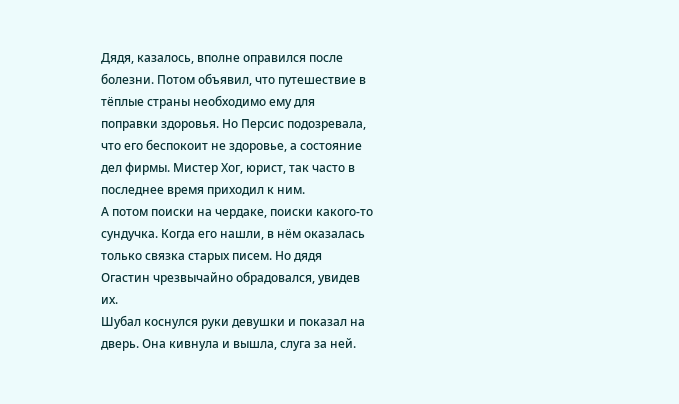Дядя, казалось, вполне оправился после болезни. Потом объявил, что путешествие в тёплые страны необходимо ему для поправки здоровья. Но Персис подозревала, что его беспокоит не здоровье, а состояние дел фирмы. Мистер Хог, юрист, так часто в последнее время приходил к ним.
А потом поиски на чердаке, поиски какого-то сундучка. Когда его нашли, в нём оказалась только связка старых писем. Но дядя Огастин чрезвычайно обрадовался, увидев их.
Шубал коснулся руки девушки и показал на дверь. Она кивнула и вышла, слуга за ней.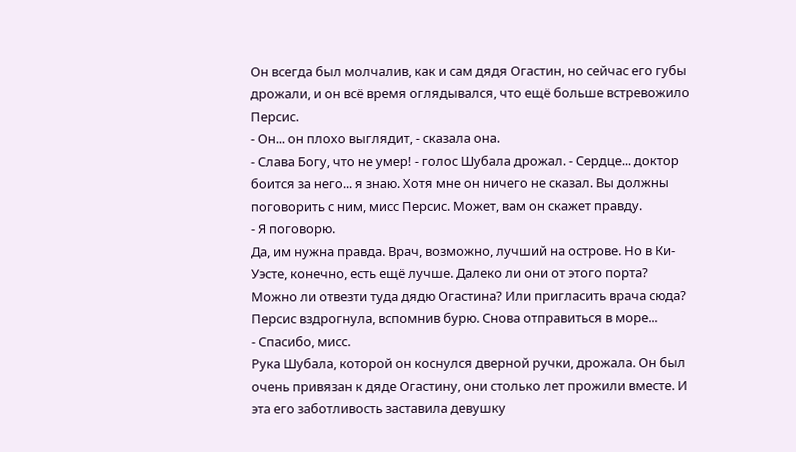Он всегда был молчалив, как и сам дядя Огастин, но сейчас его губы дрожали, и он всё время оглядывался, что ещё больше встревожило Персис.
- Он... он плохо выглядит, - сказала она.
- Слава Богу, что не умер! - голос Шубала дрожал. - Сердце... доктор боится за него... я знаю. Хотя мне он ничего не сказал. Вы должны поговорить с ним, мисс Персис. Может, вам он скажет правду.
- Я поговорю.
Да, им нужна правда. Врач, возможно, лучший на острове. Но в Ки-Уэсте, конечно, есть ещё лучше. Далеко ли они от этого порта? Можно ли отвезти туда дядю Огастина? Или пригласить врача сюда? Персис вздрогнула, вспомнив бурю. Снова отправиться в море...
- Спасибо, мисс.
Рука Шубала, которой он коснулся дверной ручки, дрожала. Он был очень привязан к дяде Огастину, они столько лет прожили вместе. И эта его заботливость заставила девушку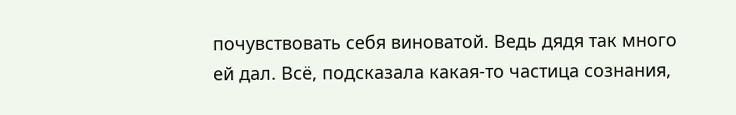почувствовать себя виноватой. Ведь дядя так много ей дал. Всё, подсказала какая-то частица сознания,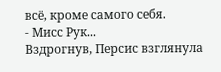всё, кроме самого себя.
- Мисс Рук...
Вздрогнув, Персис взглянула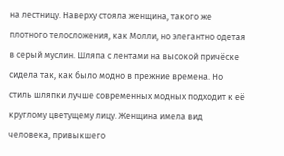на лестницу. Наверху стояла женщина, такого же плотного телосложения, как Молли, но элегантно одетая в серый муслин. Шляпа с лентами на высокой причёске сидела так, как было модно в прежние времена. Но стиль шляпки лучше современных модных подходит к её круглому цветущему лицу. Женщина имела вид человека, привыкшего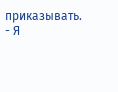приказывать.
- Я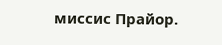миссис Прайор.